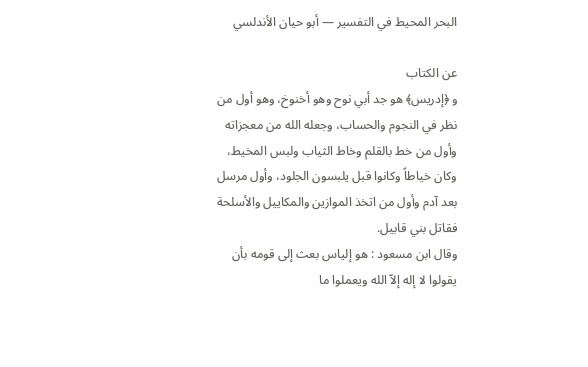البحر المحيط في التفسير — أبو حيان الأندلسي

عن الكتاب
و ﴿إدريس﴾ هو جد أبي نوح وهو أخنوخ، وهو أول من نظر في النجوم والحساب، وجعله الله من معجزاته وأول من خط بالقلم وخاط الثياب ولبس المخيط، وكان خياطاً وكانوا قبل يلبسون الجلود، وأول مرسل بعد آدم وأول من اتخذ الموازين والمكاييل والأسلحة فقاتل بني قابيل.
وقال ابن مسعود : هو إلياس بعث إلى قومه بأن يقولوا لا إله إلاّ الله ويعملوا ما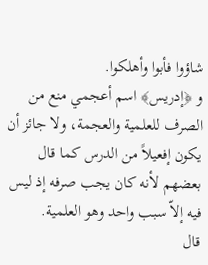شاؤوا فأبوا وأهلكوا.
و ﴿إدريس﴾ اسم أعجمي منع من الصرف للعلمية والعجمة، ولا جائز أن يكون إفعيلاً من الدرس كما قال بعضهم لأنه كان يجب صرفه إذ ليس فيه إلاّ سبب واحد وهو العلمية.
قال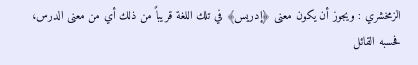الزمخشري : ويجوز أن يكون معنى ﴿إدريس﴾ في تلك اللغة قريباً من ذلك أي من معنى الدرس، فحسبه القائل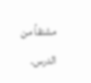مشتقاً من الدرس.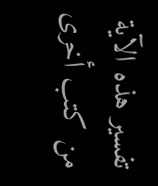تفسير هذه الآية من كتب أخرى